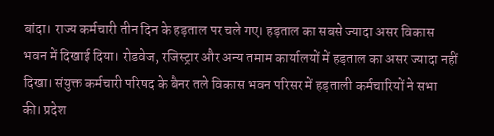बांदा। राज्य कर्मचारी तीन दिन के हड़ताल पर चले गए। हड़ताल का सबसे ज्यादा असर विकास भवन में दिखाई दिया। रोडवेज, रजिस्ट्रार और अन्य तमाम कार्यालयों में हड़ताल का असर ज्यादा नहीं दिखा। संयुक्त कर्मचारी परिषद के बैनर तले विकास भवन परिसर में हड़ताली कर्मचारियों ने सभा की। प्रदेश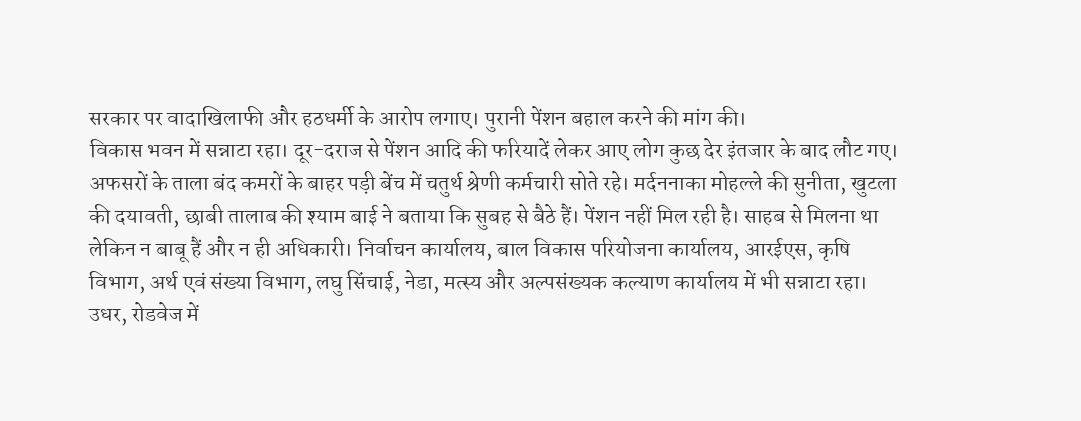सरकार पर वादाखिलाफी और हठधर्मी के आरोप लगाए। पुरानी पेंशन बहाल करने की मांग की।
विकास भवन में सन्नाटा रहा। दूर-दराज से पेंशन आदि की फरियादें लेकर आए लोग कुछ देर इंतजार के बाद लौट गए। अफसरों के ताला बंद कमरों के बाहर पड़ी बेंच में चतुर्थ श्रेणी कर्मचारी सोते रहे। मर्दननाका मोहल्ले की सुनीता, खुटला की दयावती, छाबी तालाब की श्याम बाई ने बताया कि सुबह से बैठे हैं। पेंशन नहीं मिल रही है। साहब से मिलना था लेकिन न बाबू हैं और न ही अधिकारी। निर्वाचन कार्यालय, बाल विकास परियोजना कार्यालय, आरईएस, कृषि विभाग, अर्थ एवं संख्या विभाग, लघु सिंचाई, नेडा, मत्स्य और अल्पसंख्यक कल्याण कार्यालय में भी सन्नाटा रहा।
उधर, रोडवेज में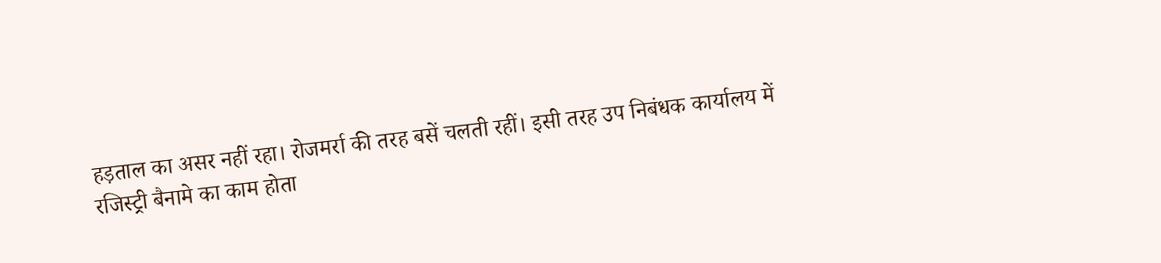हड़ताल का असर नहीं रहा। रोजमर्रा की तरह बसें चलती रहीं। इसी तरह उप निबंधक कार्यालय में रजिस्ट्री बैनामे का काम होता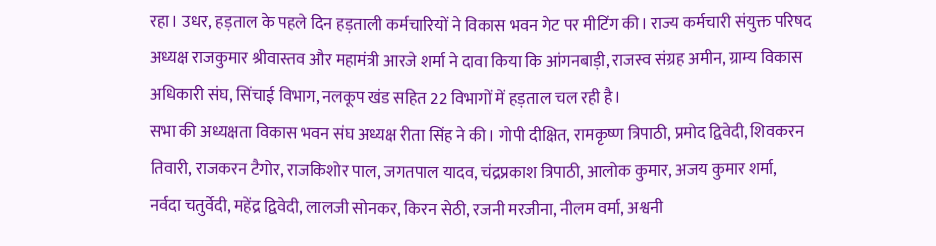रहा। उधर, हड़ताल के पहले दिन हड़ताली कर्मचारियों ने विकास भवन गेट पर मीटिंग की। राज्य कर्मचारी संयुक्त परिषद अध्यक्ष राजकुमार श्रीवास्तव और महामंत्री आरजे शर्मा ने दावा किया कि आंगनबाड़ी, राजस्व संग्रह अमीन, ग्राम्य विकास अधिकारी संघ, सिंचाई विभाग, नलकूप खंड सहित 22 विभागों में हड़ताल चल रही है।
सभा की अध्यक्षता विकास भवन संघ अध्यक्ष रीता सिंह ने की। गोपी दीक्षित, रामकृष्ण त्रिपाठी, प्रमोद द्विवेदी, शिवकरन तिवारी, राजकरन टैगोर, राजकिशोर पाल, जगतपाल यादव, चंद्रप्रकाश त्रिपाठी, आलोक कुमार, अजय कुमार शर्मा, नर्वदा चतुर्वेदी, महेंद्र द्विवेदी, लालजी सोनकर, किरन सेठी, रजनी मरजीना, नीलम वर्मा, अश्वनी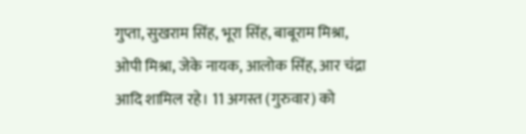गुप्ता, सुखराम सिंह, भूरा सिंह, बाबूराम मिश्रा, ओपी मिश्रा, जेके नायक, आलोक सिंह, आर चंद्रा आदि शामिल रहे। 11 अगस्त (गुरुवार) को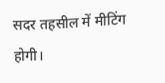सदर तहसील में मीटिंग होगी।